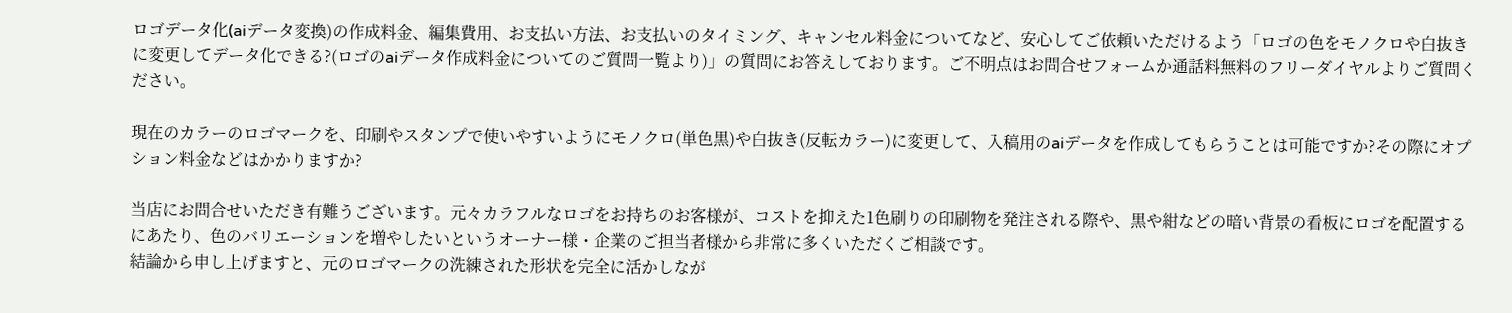ロゴデータ化(aiデータ変換)の作成料金、編集費用、お支払い方法、お支払いのタイミング、キャンセル料金についてなど、安心してご依頼いただけるよう「ロゴの色をモノクロや白抜きに変更してデータ化できる?(ロゴのaiデータ作成料金についてのご質問一覧より)」の質問にお答えしております。ご不明点はお問合せフォームか通話料無料のフリーダイヤルよりご質問ください。

現在のカラーのロゴマークを、印刷やスタンプで使いやすいようにモノクロ(単色黒)や白抜き(反転カラー)に変更して、入稿用のaiデータを作成してもらうことは可能ですか?その際にオプション料金などはかかりますか?

当店にお問合せいただき有難うございます。元々カラフルなロゴをお持ちのお客様が、コストを抑えた1色刷りの印刷物を発注される際や、黒や紺などの暗い背景の看板にロゴを配置するにあたり、色のバリエーションを増やしたいというオーナー様・企業のご担当者様から非常に多くいただくご相談です。
結論から申し上げますと、元のロゴマークの洗練された形状を完全に活かしなが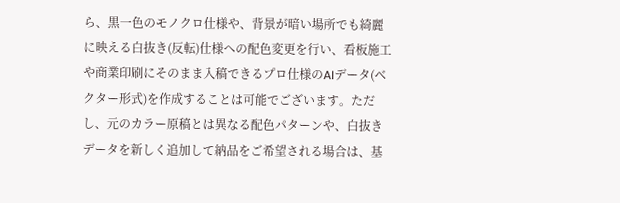ら、黒一色のモノクロ仕様や、背景が暗い場所でも綺麗に映える白抜き(反転)仕様への配色変更を行い、看板施工や商業印刷にそのまま入稿できるプロ仕様のAIデータ(ベクター形式)を作成することは可能でございます。ただし、元のカラー原稿とは異なる配色パターンや、白抜きデータを新しく追加して納品をご希望される場合は、基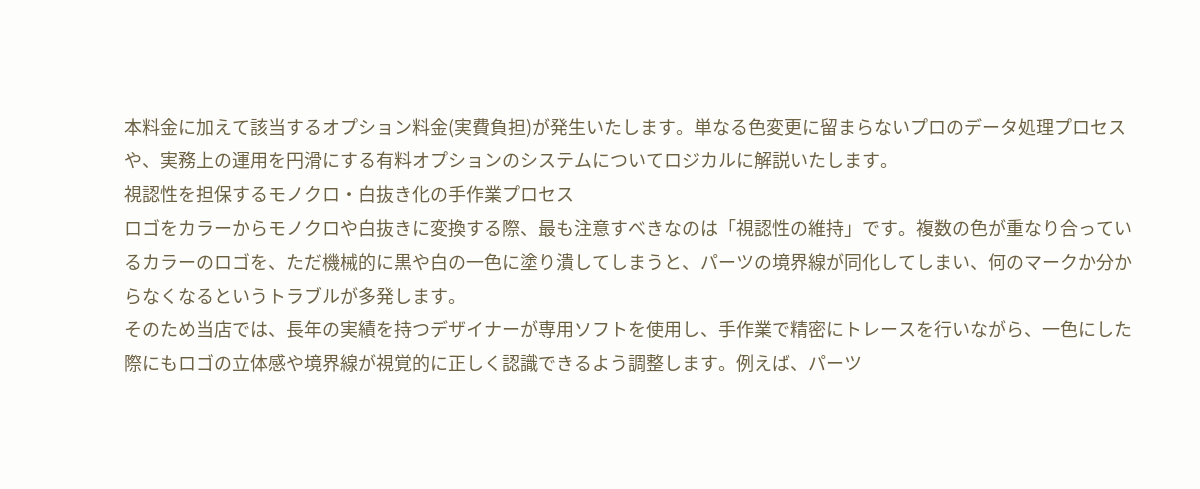本料金に加えて該当するオプション料金(実費負担)が発生いたします。単なる色変更に留まらないプロのデータ処理プロセスや、実務上の運用を円滑にする有料オプションのシステムについてロジカルに解説いたします。
視認性を担保するモノクロ・白抜き化の手作業プロセス
ロゴをカラーからモノクロや白抜きに変換する際、最も注意すべきなのは「視認性の維持」です。複数の色が重なり合っているカラーのロゴを、ただ機械的に黒や白の一色に塗り潰してしまうと、パーツの境界線が同化してしまい、何のマークか分からなくなるというトラブルが多発します。
そのため当店では、長年の実績を持つデザイナーが専用ソフトを使用し、手作業で精密にトレースを行いながら、一色にした際にもロゴの立体感や境界線が視覚的に正しく認識できるよう調整します。例えば、パーツ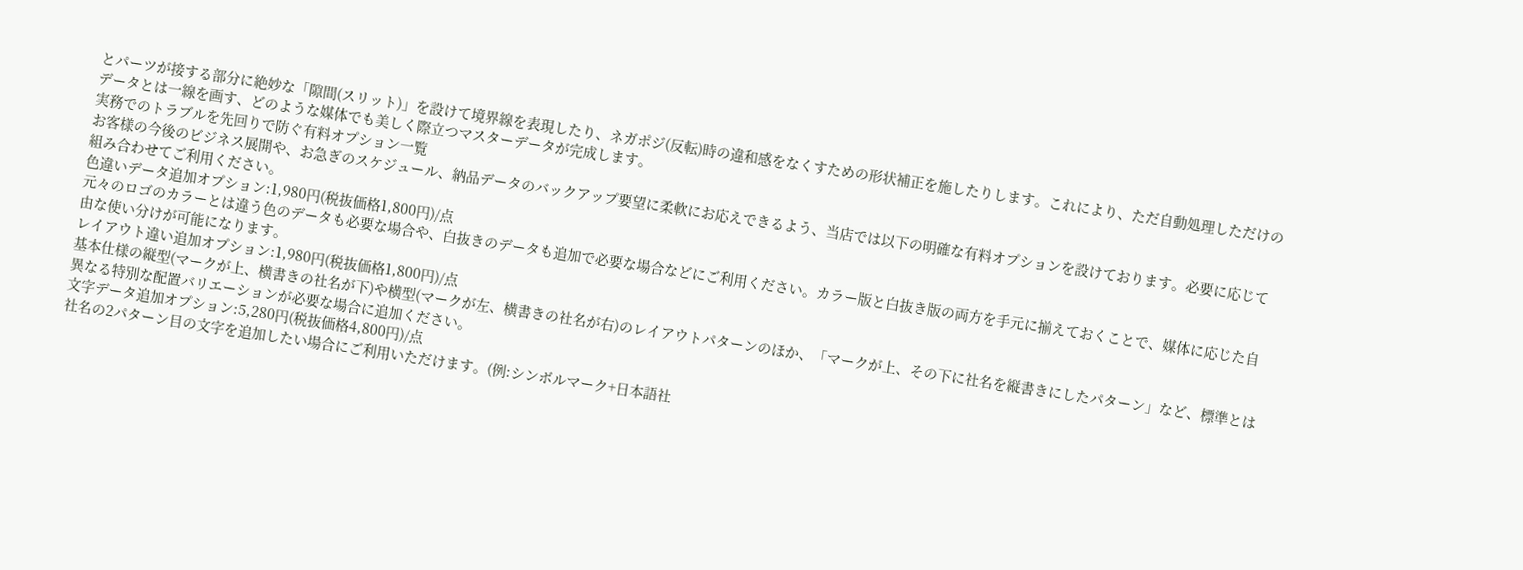とパーツが接する部分に絶妙な「隙間(スリット)」を設けて境界線を表現したり、ネガポジ(反転)時の違和感をなくすための形状補正を施したりします。これにより、ただ自動処理しただけのデータとは一線を画す、どのような媒体でも美しく際立つマスターデータが完成します。
実務でのトラブルを先回りで防ぐ有料オプション一覧
お客様の今後のビジネス展開や、お急ぎのスケジュール、納品データのバックアップ要望に柔軟にお応えできるよう、当店では以下の明確な有料オプションを設けております。必要に応じて組み合わせてご利用ください。
色違いデータ追加オプション:1,980円(税抜価格1,800円)/点
元々のロゴのカラーとは違う色のデータも必要な場合や、白抜きのデータも追加で必要な場合などにご利用ください。カラー版と白抜き版の両方を手元に揃えておくことで、媒体に応じた自由な使い分けが可能になります。
レイアウト違い追加オプション:1,980円(税抜価格1,800円)/点
基本仕様の縦型(マークが上、横書きの社名が下)や横型(マークが左、横書きの社名が右)のレイアウトパターンのほか、「マークが上、その下に社名を縦書きにしたパターン」など、標準とは異なる特別な配置バリエーションが必要な場合に追加ください。
文字データ追加オプション:5,280円(税抜価格4,800円)/点
社名の2パターン目の文字を追加したい場合にご利用いただけます。(例:シンボルマーク+日本語社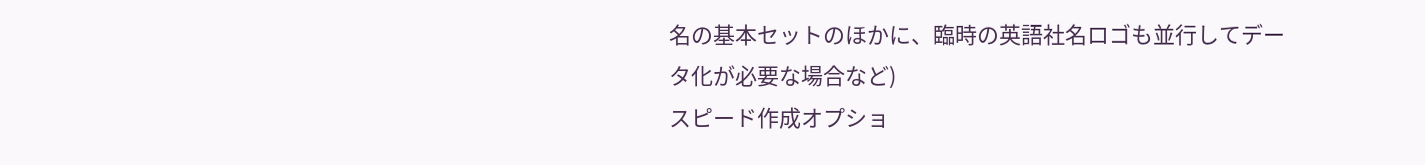名の基本セットのほかに、臨時の英語社名ロゴも並行してデータ化が必要な場合など)
スピード作成オプショ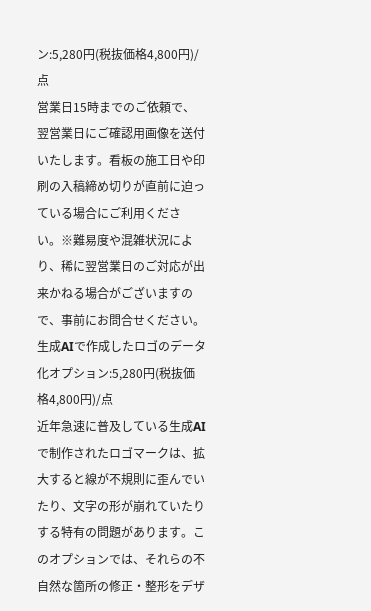ン:5,280円(税抜価格4,800円)/点
営業日15時までのご依頼で、翌営業日にご確認用画像を送付いたします。看板の施工日や印刷の入稿締め切りが直前に迫っている場合にご利用ください。※難易度や混雑状況により、稀に翌営業日のご対応が出来かねる場合がございますので、事前にお問合せください。
生成AIで作成したロゴのデータ化オプション:5,280円(税抜価格4,800円)/点
近年急速に普及している生成AIで制作されたロゴマークは、拡大すると線が不規則に歪んでいたり、文字の形が崩れていたりする特有の問題があります。このオプションでは、それらの不自然な箇所の修正・整形をデザ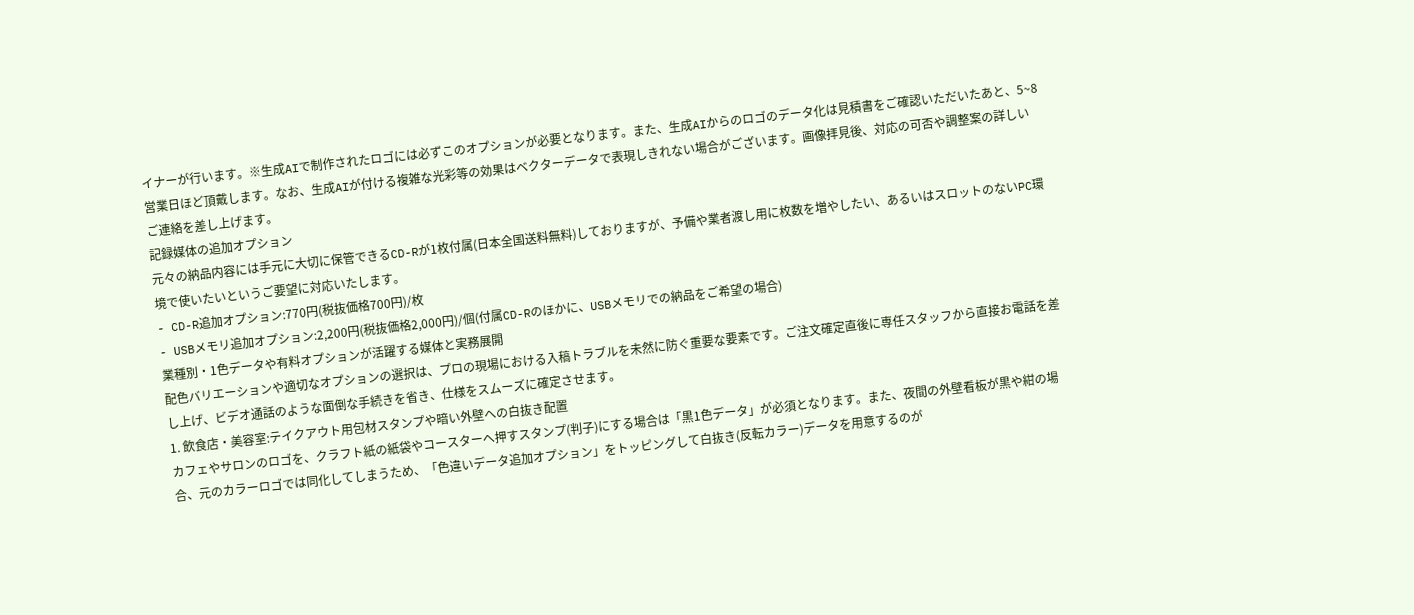イナーが行います。※生成AIで制作されたロゴには必ずこのオプションが必要となります。また、生成AIからのロゴのデータ化は見積書をご確認いただいたあと、5~8営業日ほど頂戴します。なお、生成AIが付ける複雑な光彩等の効果はベクターデータで表現しきれない場合がございます。画像拝見後、対応の可否や調整案の詳しいご連絡を差し上げます。
記録媒体の追加オプション
元々の納品内容には手元に大切に保管できるCD-Rが1枚付属(日本全国送料無料)しておりますが、予備や業者渡し用に枚数を増やしたい、あるいはスロットのないPC環境で使いたいというご要望に対応いたします。
- CD-R追加オプション:770円(税抜価格700円)/枚
- USBメモリ追加オプション:2,200円(税抜価格2,000円)/個(付属CD-Rのほかに、USBメモリでの納品をご希望の場合)
業種別・1色データや有料オプションが活躍する媒体と実務展開
配色バリエーションや適切なオプションの選択は、プロの現場における入稿トラブルを未然に防ぐ重要な要素です。ご注文確定直後に専任スタッフから直接お電話を差し上げ、ビデオ通話のような面倒な手続きを省き、仕様をスムーズに確定させます。
1. 飲食店・美容室:テイクアウト用包材スタンプや暗い外壁への白抜き配置
カフェやサロンのロゴを、クラフト紙の紙袋やコースターへ押すスタンプ(判子)にする場合は「黒1色データ」が必須となります。また、夜間の外壁看板が黒や紺の場合、元のカラーロゴでは同化してしまうため、「色違いデータ追加オプション」をトッピングして白抜き(反転カラー)データを用意するのが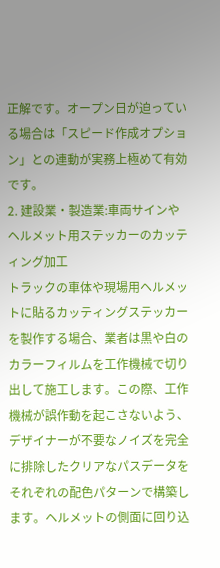正解です。オープン日が迫っている場合は「スピード作成オプション」との連動が実務上極めて有効です。
2. 建設業・製造業:車両サインやヘルメット用ステッカーのカッティング加工
トラックの車体や現場用ヘルメットに貼るカッティングステッカーを製作する場合、業者は黒や白のカラーフィルムを工作機械で切り出して施工します。この際、工作機械が誤作動を起こさないよう、デザイナーが不要なノイズを完全に排除したクリアなパスデータをそれぞれの配色パターンで構築します。ヘルメットの側面に回り込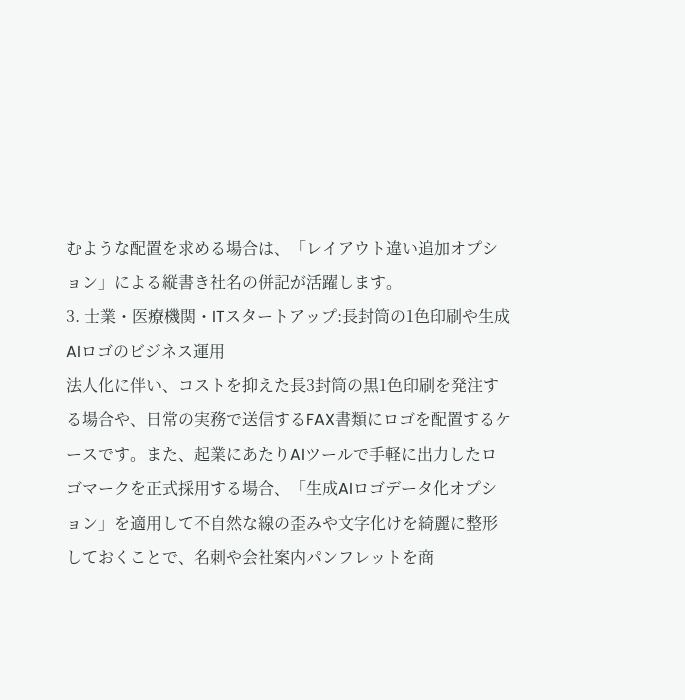むような配置を求める場合は、「レイアウト違い追加オプション」による縦書き社名の併記が活躍します。
3. 士業・医療機関・ITスタートアップ:長封筒の1色印刷や生成AIロゴのビジネス運用
法人化に伴い、コストを抑えた長3封筒の黒1色印刷を発注する場合や、日常の実務で送信するFAX書類にロゴを配置するケースです。また、起業にあたりAIツールで手軽に出力したロゴマークを正式採用する場合、「生成AIロゴデータ化オプション」を適用して不自然な線の歪みや文字化けを綺麗に整形しておくことで、名刺や会社案内パンフレットを商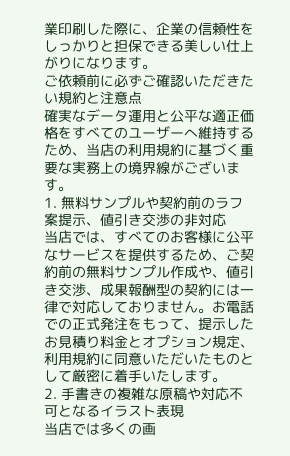業印刷した際に、企業の信頼性をしっかりと担保できる美しい仕上がりになります。
ご依頼前に必ずご確認いただきたい規約と注意点
確実なデータ運用と公平な適正価格をすべてのユーザーへ維持するため、当店の利用規約に基づく重要な実務上の境界線がございます。
1. 無料サンプルや契約前のラフ案提示、値引き交渉の非対応
当店では、すべてのお客様に公平なサービスを提供するため、ご契約前の無料サンプル作成や、値引き交渉、成果報酬型の契約には一律で対応しておりません。お電話での正式発注をもって、提示したお見積り料金とオプション規定、利用規約に同意いただいたものとして厳密に着手いたします。
2. 手書きの複雑な原稿や対応不可となるイラスト表現
当店では多くの画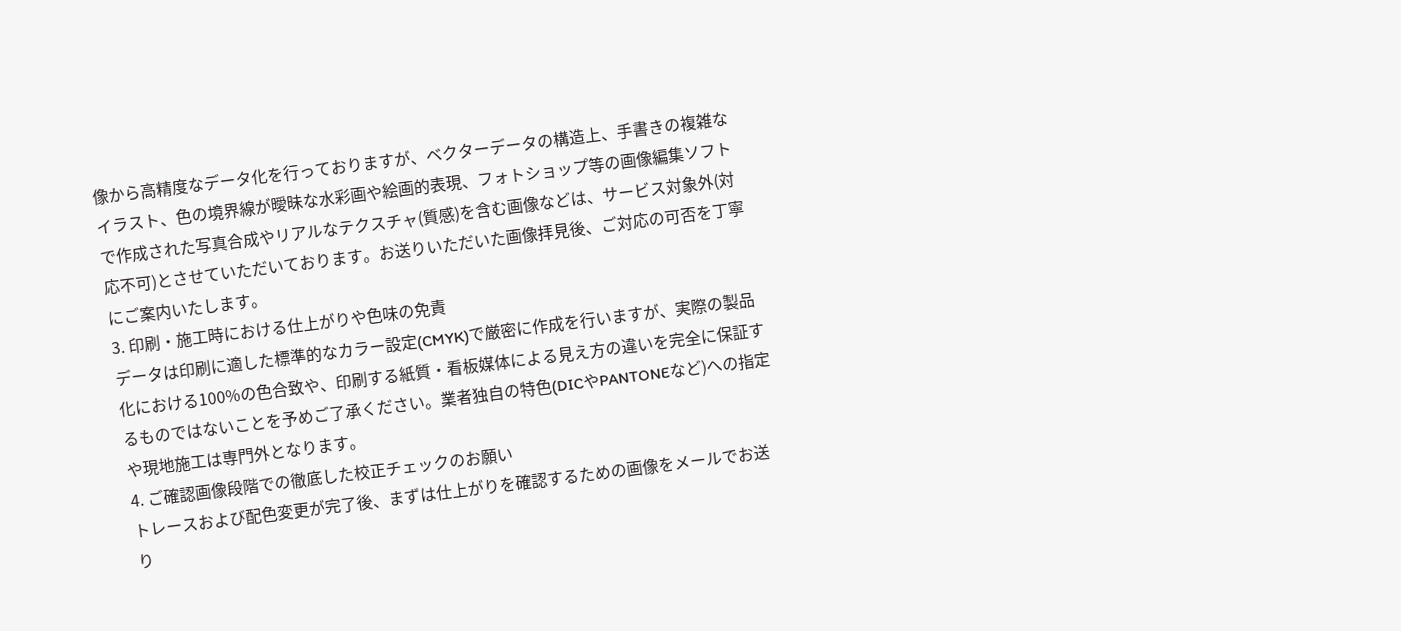像から高精度なデータ化を行っておりますが、ベクターデータの構造上、手書きの複雑なイラスト、色の境界線が曖昧な水彩画や絵画的表現、フォトショップ等の画像編集ソフトで作成された写真合成やリアルなテクスチャ(質感)を含む画像などは、サービス対象外(対応不可)とさせていただいております。お送りいただいた画像拝見後、ご対応の可否を丁寧にご案内いたします。
3. 印刷・施工時における仕上がりや色味の免責
データは印刷に適した標準的なカラー設定(CMYK)で厳密に作成を行いますが、実際の製品化における100%の色合致や、印刷する紙質・看板媒体による見え方の違いを完全に保証するものではないことを予めご了承ください。業者独自の特色(DICやPANTONEなど)への指定や現地施工は専門外となります。
4. ご確認画像段階での徹底した校正チェックのお願い
トレースおよび配色変更が完了後、まずは仕上がりを確認するための画像をメールでお送り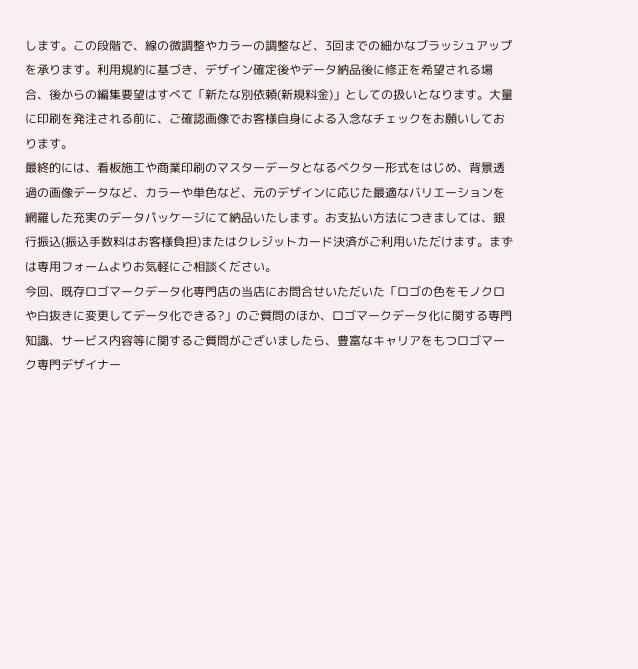します。この段階で、線の微調整やカラーの調整など、3回までの細かなブラッシュアップを承ります。利用規約に基づき、デザイン確定後やデータ納品後に修正を希望される場合、後からの編集要望はすべて「新たな別依頼(新規料金)」としての扱いとなります。大量に印刷を発注される前に、ご確認画像でお客様自身による入念なチェックをお願いしております。
最終的には、看板施工や商業印刷のマスターデータとなるベクター形式をはじめ、背景透過の画像データなど、カラーや単色など、元のデザインに応じた最適なバリエーションを網羅した充実のデータパッケージにて納品いたします。お支払い方法につきましては、銀行振込(振込手数料はお客様負担)またはクレジットカード決済がご利用いただけます。まずは専用フォームよりお気軽にご相談ください。
今回、既存ロゴマークデータ化専門店の当店にお問合せいただいた「ロゴの色をモノクロや白抜きに変更してデータ化できる?」のご質問のほか、ロゴマークデータ化に関する専門知識、サービス内容等に関するご質問がございましたら、豊富なキャリアをもつロゴマーク専門デザイナー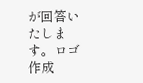が回答いたします。ロゴ作成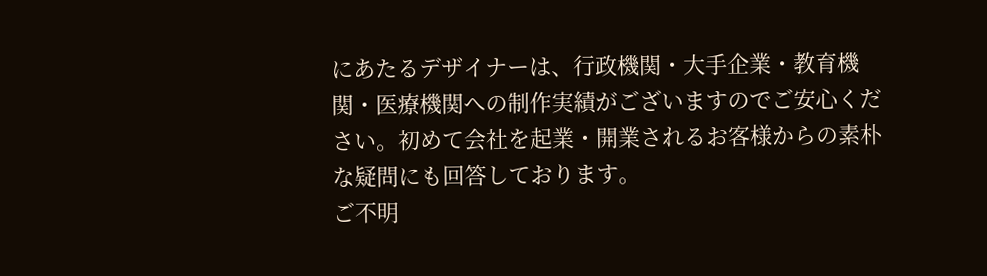にあたるデザイナーは、行政機関・大手企業・教育機関・医療機関への制作実績がございますのでご安心ください。初めて会社を起業・開業されるお客様からの素朴な疑問にも回答しております。
ご不明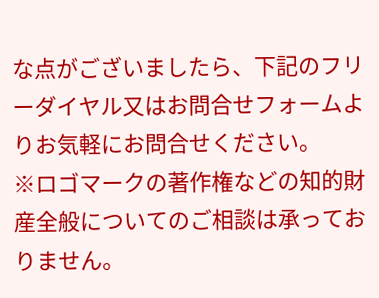な点がございましたら、下記のフリーダイヤル又はお問合せフォームよりお気軽にお問合せください。
※ロゴマークの著作権などの知的財産全般についてのご相談は承っておりません。